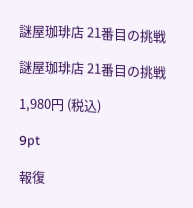謎屋珈琲店 21番目の挑戦

謎屋珈琲店 21番目の挑戦

1,980円 (税込)

9pt

報復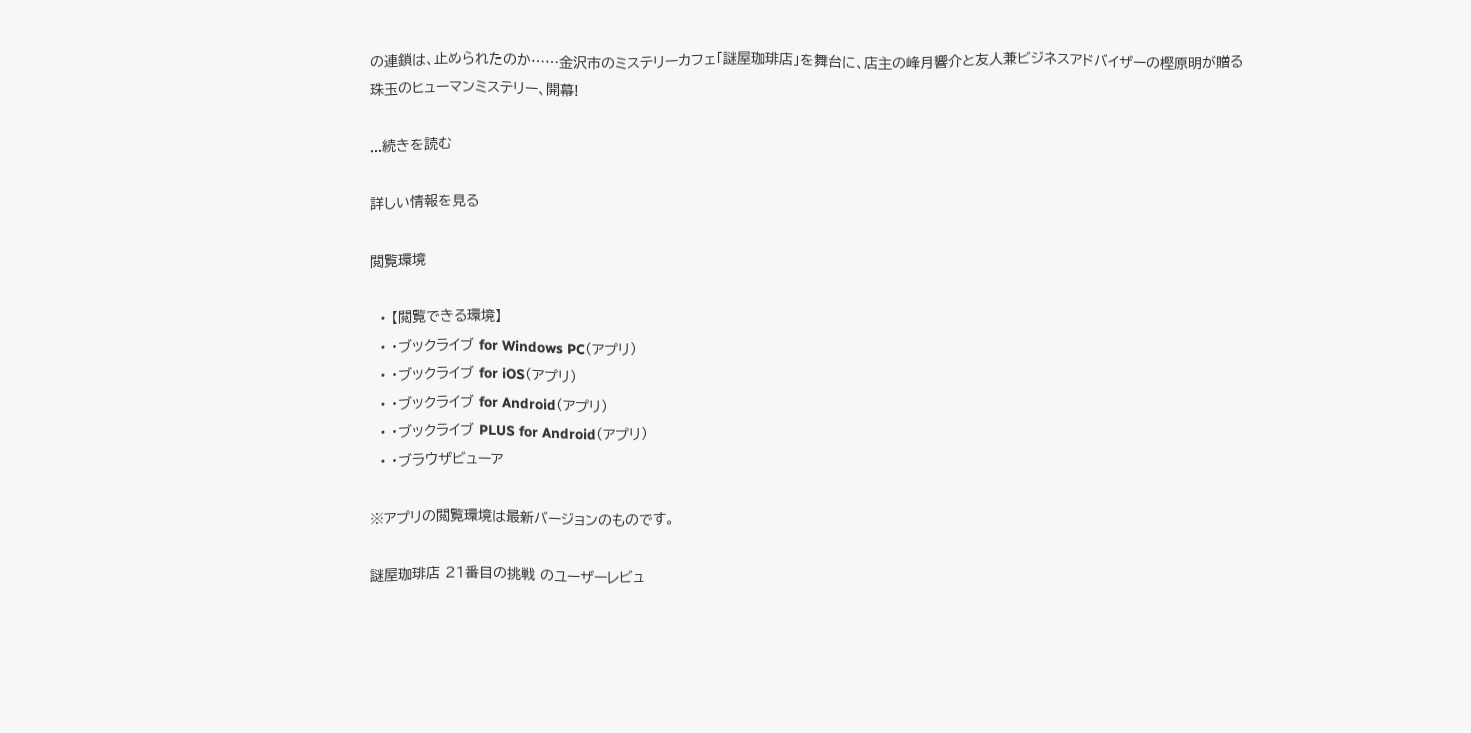の連鎖は、止められたのか……金沢市のミステリーカフェ「謎屋珈琲店」を舞台に、店主の峰月響介と友人兼ビジネスアドバイザーの樫原明が贈る珠玉のヒューマンミステリー、開幕!

...続きを読む

詳しい情報を見る

閲覧環境

  • 【閲覧できる環境】
  • ・ブックライブ for Windows PC(アプリ)
  • ・ブックライブ for iOS(アプリ)
  • ・ブックライブ for Android(アプリ)
  • ・ブックライブ PLUS for Android(アプリ)
  • ・ブラウザビューア

※アプリの閲覧環境は最新バージョンのものです。

謎屋珈琲店 21番目の挑戦 のユーザーレビュ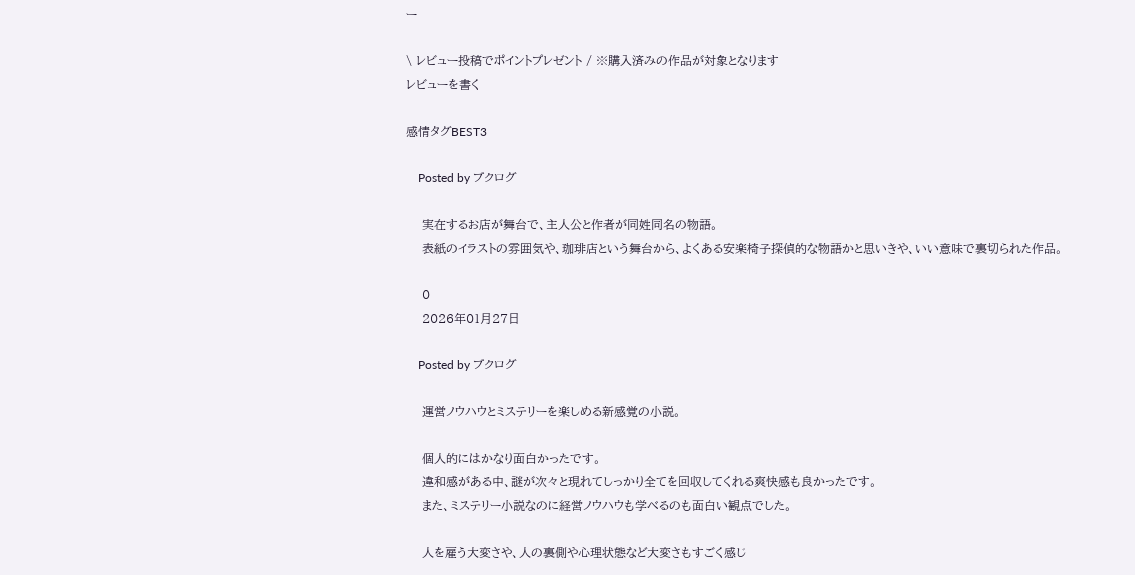ー

\ レビュー投稿でポイントプレゼント / ※購入済みの作品が対象となります
レビューを書く

感情タグBEST3

    Posted by ブクログ

    実在するお店が舞台で、主人公と作者が同姓同名の物語。
    表紙のイラストの雰囲気や、珈琲店という舞台から、よくある安楽椅子探偵的な物語かと思いきや、いい意味で裏切られた作品。

    0
    2026年01月27日

    Posted by ブクログ

    運営ノウハウとミステリーを楽しめる新感覚の小説。

    個人的にはかなり面白かったです。
    違和感がある中、謎が次々と現れてしっかり全てを回収してくれる爽快感も良かったです。
    また、ミステリー小説なのに経営ノウハウも学べるのも面白い観点でした。

    人を雇う大変さや、人の裏側や心理状態など大変さもすごく感じ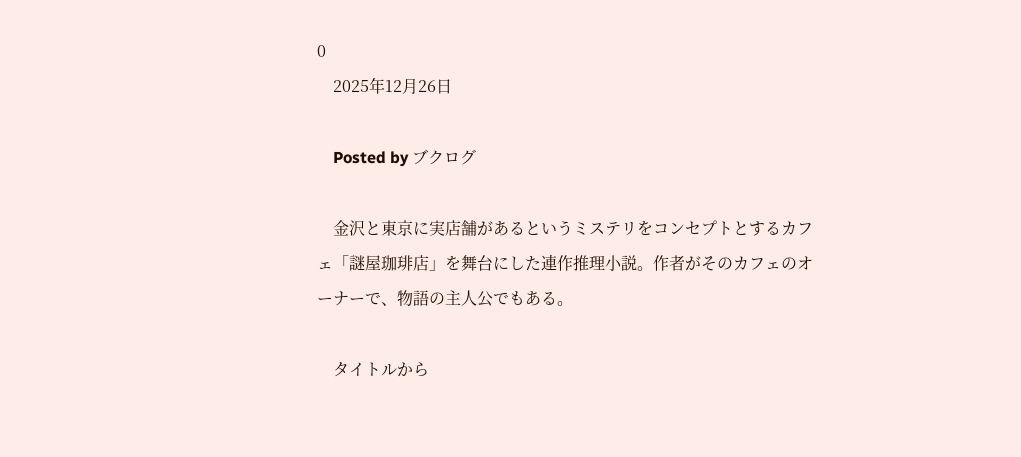0
    2025年12月26日

    Posted by ブクログ

    金沢と東京に実店舗があるというミステリをコンセプトとするカフェ「謎屋珈琲店」を舞台にした連作推理小説。作者がそのカフェのオーナーで、物語の主人公でもある。

    タイトルから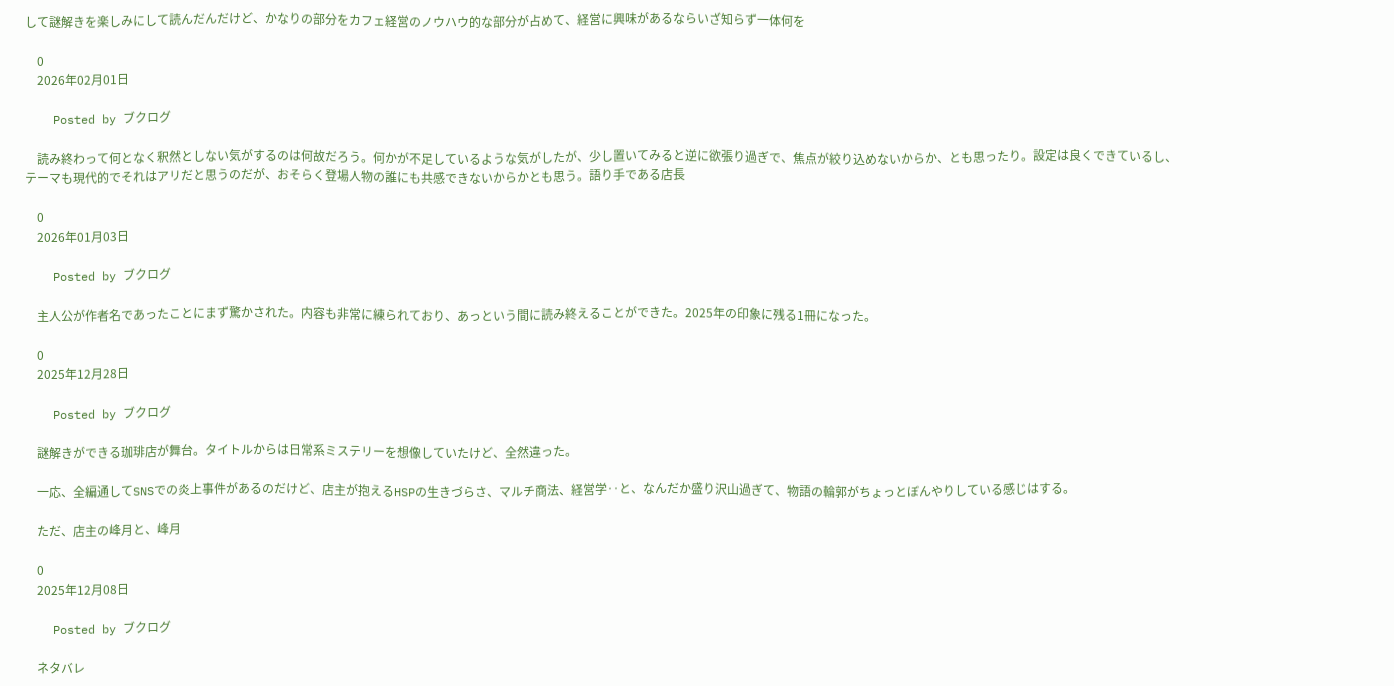して謎解きを楽しみにして読んだんだけど、かなりの部分をカフェ経営のノウハウ的な部分が占めて、経営に興味があるならいざ知らず一体何を

    0
    2026年02月01日

    Posted by ブクログ

    読み終わって何となく釈然としない気がするのは何故だろう。何かが不足しているような気がしたが、少し置いてみると逆に欲張り過ぎで、焦点が絞り込めないからか、とも思ったり。設定は良くできているし、テーマも現代的でそれはアリだと思うのだが、おそらく登場人物の誰にも共感できないからかとも思う。語り手である店長

    0
    2026年01月03日

    Posted by ブクログ

    主人公が作者名であったことにまず驚かされた。内容も非常に練られており、あっという間に読み終えることができた。2025年の印象に残る1冊になった。

    0
    2025年12月28日

    Posted by ブクログ

    謎解きができる珈琲店が舞台。タイトルからは日常系ミステリーを想像していたけど、全然違った。

    一応、全編通してSNSでの炎上事件があるのだけど、店主が抱えるHSPの生きづらさ、マルチ商法、経営学‥と、なんだか盛り沢山過ぎて、物語の輪郭がちょっとぼんやりしている感じはする。

    ただ、店主の峰月と、峰月

    0
    2025年12月08日

    Posted by ブクログ

    ネタバレ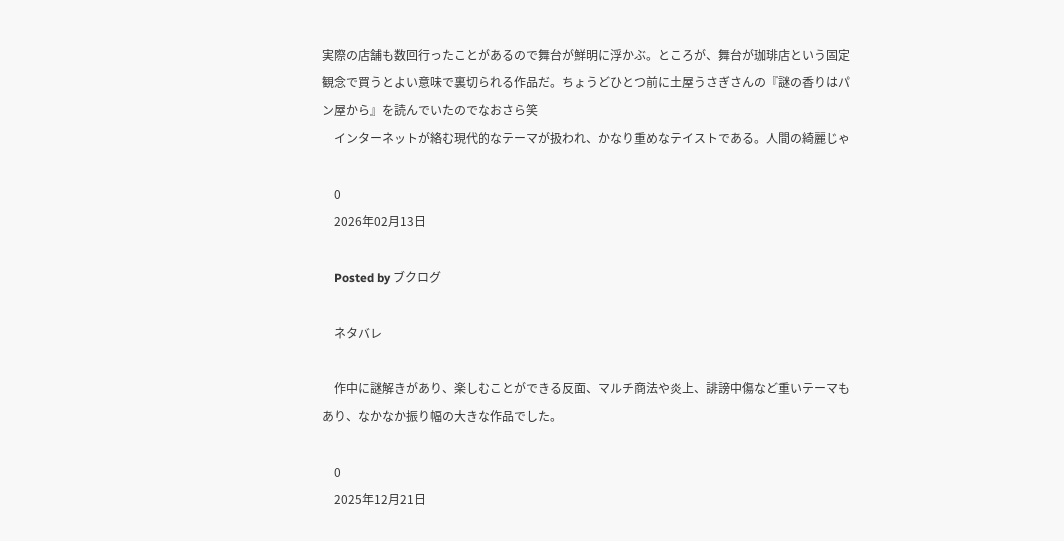実際の店舗も数回行ったことがあるので舞台が鮮明に浮かぶ。ところが、舞台が珈琲店という固定観念で買うとよい意味で裏切られる作品だ。ちょうどひとつ前に土屋うさぎさんの『謎の香りはパン屋から』を読んでいたのでなおさら笑
    インターネットが絡む現代的なテーマが扱われ、かなり重めなテイストである。人間の綺麗じゃ

    0
    2026年02月13日

    Posted by ブクログ

    ネタバレ

    作中に謎解きがあり、楽しむことができる反面、マルチ商法や炎上、誹謗中傷など重いテーマもあり、なかなか振り幅の大きな作品でした。

    0
    2025年12月21日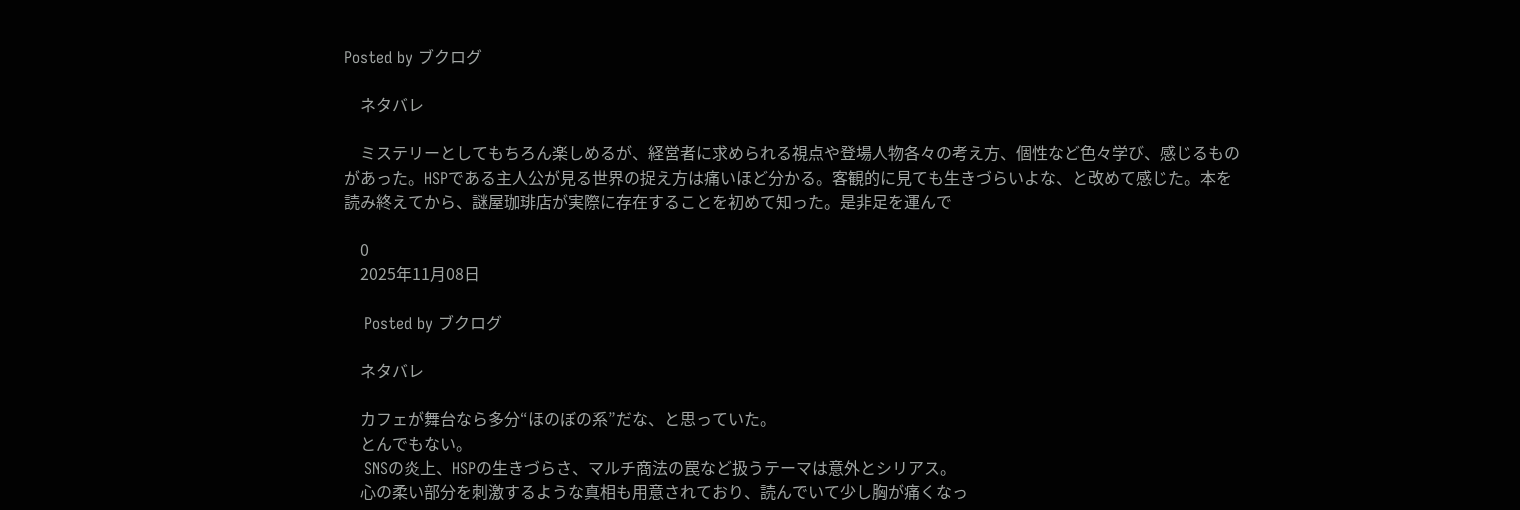Posted by ブクログ

    ネタバレ

    ミステリーとしてもちろん楽しめるが、経営者に求められる視点や登場人物各々の考え方、個性など色々学び、感じるものがあった。HSPである主人公が見る世界の捉え方は痛いほど分かる。客観的に見ても生きづらいよな、と改めて感じた。本を読み終えてから、謎屋珈琲店が実際に存在することを初めて知った。是非足を運んで

    0
    2025年11月08日

    Posted by ブクログ

    ネタバレ

    カフェが舞台なら多分“ほのぼの系”だな、と思っていた。
    とんでもない。
    SNSの炎上、HSPの生きづらさ、マルチ商法の罠など扱うテーマは意外とシリアス。
    心の柔い部分を刺激するような真相も用意されており、読んでいて少し胸が痛くなっ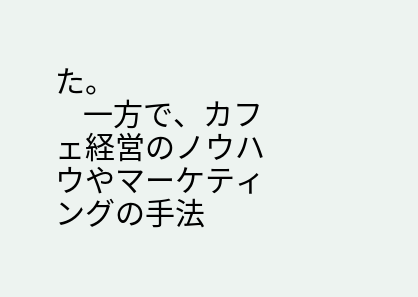た。
    一方で、カフェ経営のノウハウやマーケティングの手法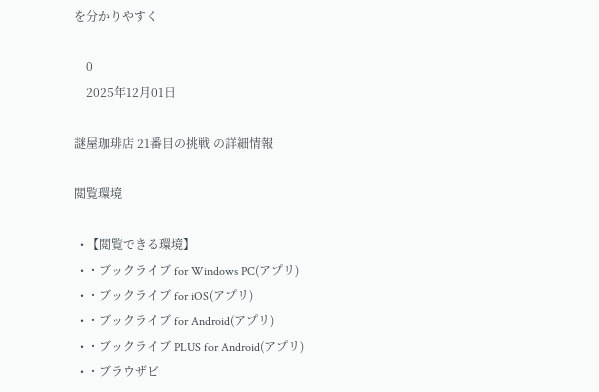を分かりやすく

    0
    2025年12月01日

謎屋珈琲店 21番目の挑戦 の詳細情報

閲覧環境

  • 【閲覧できる環境】
  • ・ブックライブ for Windows PC(アプリ)
  • ・ブックライブ for iOS(アプリ)
  • ・ブックライブ for Android(アプリ)
  • ・ブックライブ PLUS for Android(アプリ)
  • ・ブラウザビ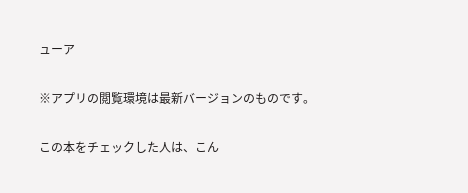ューア

※アプリの閲覧環境は最新バージョンのものです。

この本をチェックした人は、こん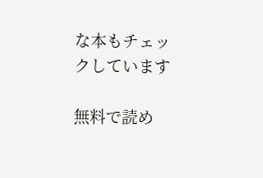な本もチェックしています

無料で読め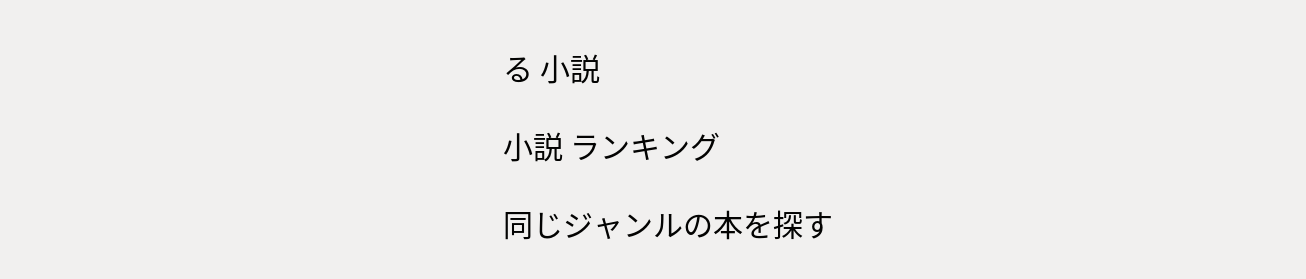る 小説

小説 ランキング

同じジャンルの本を探す